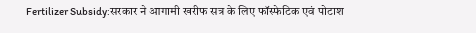Fertilizer Subsidy:सरकार ने आगामी खरीफ सत्र के लिए फॉस्फेटिक एवं पोटाश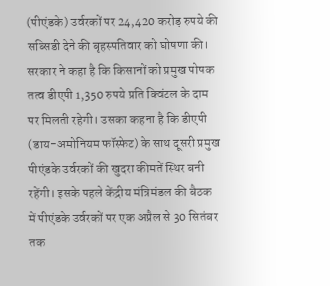(पीएंडके) उर्वरकों पर 24,420 करोड़ रुपये की सब्सिडी देने की बृहस्पतिवार को घोषणा की। सरकार ने कहा है कि किसानों को प्रमुख पोषक तत्व डीएपी 1,350 रुपये प्रति क्विंटल के दाम पर मिलती रहेगी। उसका कहना है कि डीएपी (डाय-अमोनियम फॉस्फेट) के साथ दूसरी प्रमुख पीएंडके उर्वरकों की खुदरा कीमतें स्थिर बनी रहेंगी। इसके पहले केंद्रीय मंत्रिमंडल की बैठक में पीएंडके उर्वरकों पर एक अप्रैल से 30 सितंबर तक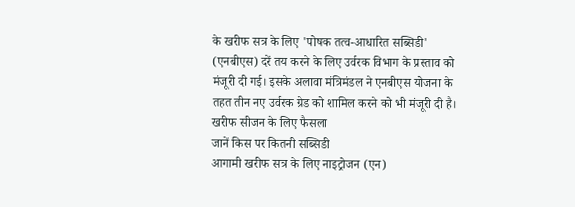के खरीफ सत्र के लिए 'पोषक तत्व-आधारित सब्सिडी' (एनबीएस) दरें तय करने के लिए उर्वरक विभाग के प्रस्ताव को मंजूरी दी गई। इसके अलावा मंत्रिमंडल ने एनबीएस योजना के तहत तीन नए उर्वरक ग्रेड को शामिल करने को भी मंजूरी दी है।
खरीफ सीजन के लिए फैसला
जानें किस पर कितनी सब्सिडी
आगामी खरीफ सत्र के लिए नाइट्रोजन (एन)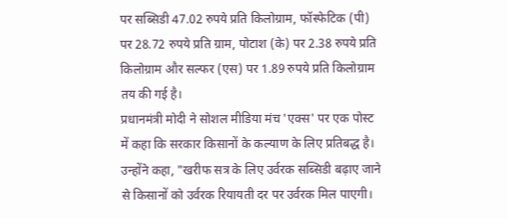पर सब्सिडी 47.02 रुपये प्रति किलोग्राम, फॉस्फेटिक (पी) पर 28.72 रुपये प्रति ग्राम, पोटाश (के) पर 2.38 रुपये प्रति किलोग्राम और सल्फर (एस) पर 1.89 रुपये प्रति किलोग्राम तय की गई है।
प्रधानमंत्री मोदी ने सोशल मीडिया मंच 'एक्स' पर एक पोस्ट में कहा कि सरकार किसानों के कल्याण के लिए प्रतिबद्ध है। उन्होंने कहा, "खरीफ सत्र के लिए उर्वरक सब्सिडी बढ़ाए जाने से किसानों को उर्वरक रियायती दर पर उर्वरक मिल पाएगी।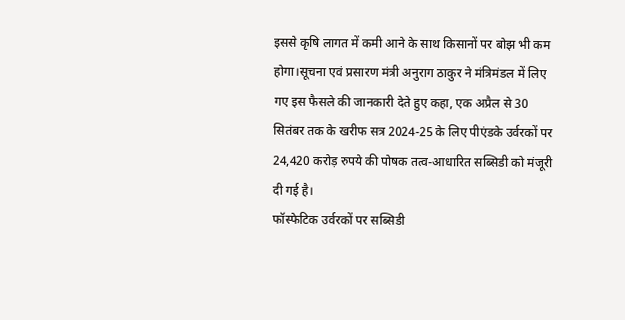इससे कृषि लागत में कमी आने के साथ किसानों पर बोझ भी कम होगा।सूचना एवं प्रसारण मंत्री अनुराग ठाकुर ने मंत्रिमंडल में लिए गए इस फैसले की जानकारी देते हुए कहा, एक अप्रैल से 30 सितंबर तक के खरीफ सत्र 2024-25 के लिए पीएंडके उर्वरकों पर 24,420 करोड़ रुपये की पोषक तत्व-आधारित सब्सिडी को मंजूरी दी गई है।
फॉस्फेटिक उर्वरकों पर सब्सिडी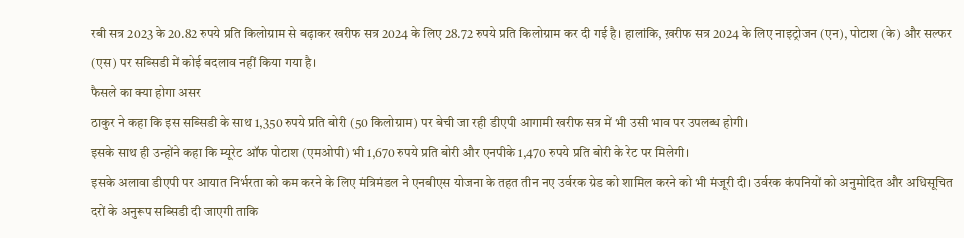रबी सत्र 2023 के 20.82 रुपये प्रति किलोग्राम से बढ़ाकर खरीफ सत्र 2024 के लिए 28.72 रुपये प्रति किलोग्राम कर दी गई है। हालांकि, ख़रीफ सत्र 2024 के लिए नाइट्रोजन (एन), पोटाश (के) और सल्फर (एस) पर सब्सिडी में कोई बदलाव नहीं किया गया है।
फैसले का क्या होगा असर
ठाकुर ने कहा कि इस सब्सिडी के साथ 1,350 रुपये प्रति बोरी (50 किलोग्राम) पर बेची जा रही डीएपी आगामी खरीफ सत्र में भी उसी भाव पर उपलब्ध होगी।
इसके साथ ही उन्होंने कहा कि म्यूरेट ऑफ पोटाश (एमओपी) भी 1,670 रुपये प्रति बोरी और एनपीके 1,470 रुपये प्रति बोरी के रेट पर मिलेगी।
इसके अलावा डीएपी पर आयात निर्भरता को कम करने के लिए मंत्रिमंडल ने एनबीएस योजना के तहत तीन नए उर्वरक ग्रेड को शामिल करने को भी मंजूरी दी। उर्वरक कंपनियों को अनुमोदित और अधिसूचित दरों के अनुरूप सब्सिडी दी जाएगी ताकि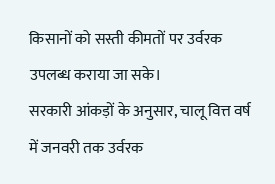किसानों को सस्ती कीमतों पर उर्वरक उपलब्ध कराया जा सके।
सरकारी आंकड़ों के अनुसार, चालू वित्त वर्ष में जनवरी तक उर्वरक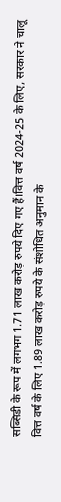सब्सिडी के रूप में लगभग 1.71 लाख करोड़ रुपये दिए गए हैं।वित्त वर्ष 2024-25 के लिए, सरकार ने चालू वित्त वर्ष के लिए 1.89 लाख करोड़ रुपये के संशोधित अनुमान के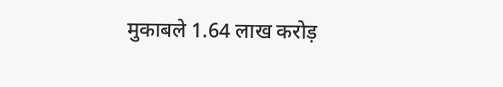मुकाबले 1.64 लाख करोड़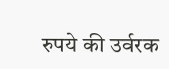रुपये की उर्वरक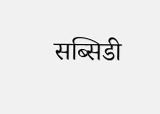सब्सिडी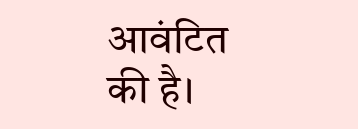आवंटित की है।